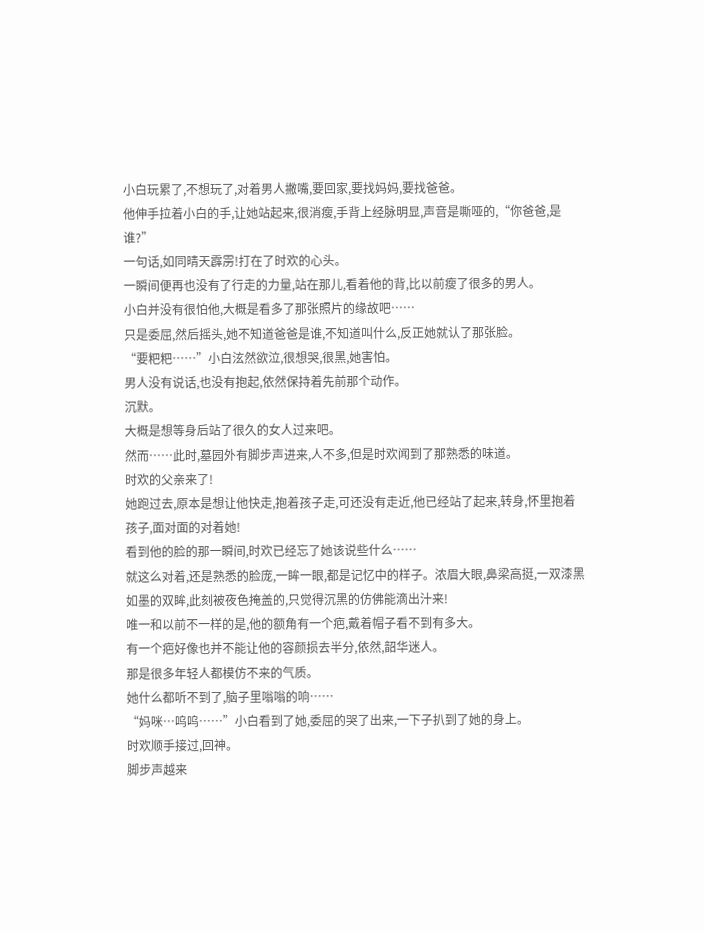小白玩累了,不想玩了,对着男人撇嘴,要回家,要找妈妈,要找爸爸。
他伸手拉着小白的手,让她站起来,很消瘦,手背上经脉明显,声音是嘶哑的,“你爸爸,是谁?”
一句话,如同晴天霹雳!打在了时欢的心头。
一瞬间便再也没有了行走的力量,站在那儿,看着他的背,比以前瘦了很多的男人。
小白并没有很怕他,大概是看多了那张照片的缘故吧……
只是委屈,然后摇头,她不知道爸爸是谁,不知道叫什么,反正她就认了那张脸。
“要粑粑……”小白泫然欲泣,很想哭,很黑,她害怕。
男人没有说话,也没有抱起,依然保持着先前那个动作。
沉默。
大概是想等身后站了很久的女人过来吧。
然而……此时,墓园外有脚步声进来,人不多,但是时欢闻到了那熟悉的味道。
时欢的父亲来了!
她跑过去,原本是想让他快走,抱着孩子走,可还没有走近,他已经站了起来,转身,怀里抱着孩子,面对面的对着她!
看到他的脸的那一瞬间,时欢已经忘了她该说些什么……
就这么对着,还是熟悉的脸庞,一眸一眼,都是记忆中的样子。浓眉大眼,鼻梁高挺,一双漆黑如墨的双眸,此刻被夜色掩盖的,只觉得沉黑的仿佛能滴出汁来!
唯一和以前不一样的是,他的额角有一个疤,戴着帽子看不到有多大。
有一个疤好像也并不能让他的容颜损去半分,依然,韶华迷人。
那是很多年轻人都模仿不来的气质。
她什么都听不到了,脑子里嗡嗡的响……
“妈咪…呜呜……”小白看到了她,委屈的哭了出来,一下子扒到了她的身上。
时欢顺手接过,回神。
脚步声越来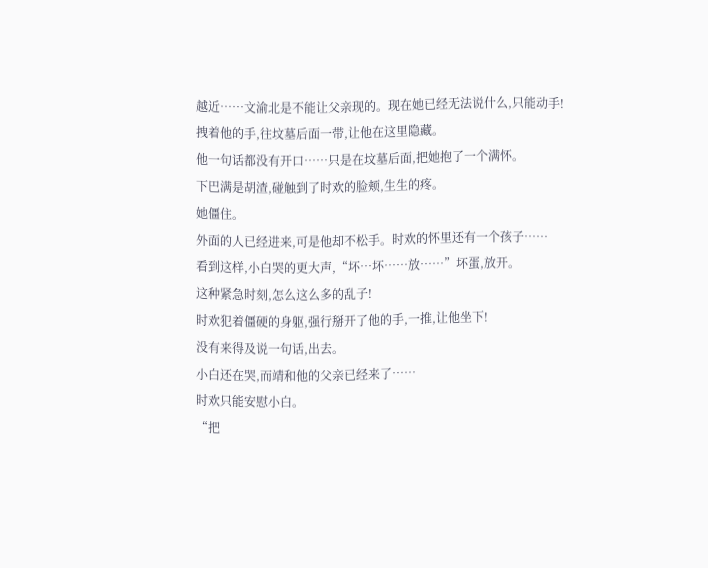越近……文渝北是不能让父亲现的。现在她已经无法说什么,只能动手!
拽着他的手,往坟墓后面一带,让他在这里隐藏。
他一句话都没有开口……只是在坟墓后面,把她抱了一个满怀。
下巴满是胡渣,碰触到了时欢的脸颊,生生的疼。
她僵住。
外面的人已经进来,可是他却不松手。时欢的怀里还有一个孩子……
看到这样,小白哭的更大声,“坏…坏……放……”坏蛋,放开。
这种紧急时刻,怎么这么多的乱子!
时欢犯着僵硬的身躯,强行掰开了他的手,一推,让他坐下!
没有来得及说一句话,出去。
小白还在哭,而靖和他的父亲已经来了……
时欢只能安慰小白。
“把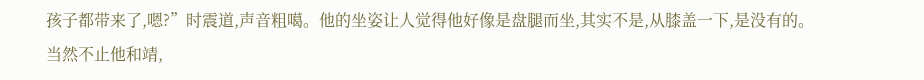孩子都带来了,嗯?”时震道,声音粗噶。他的坐姿让人觉得他好像是盘腿而坐,其实不是,从膝盖一下,是没有的。
当然不止他和靖,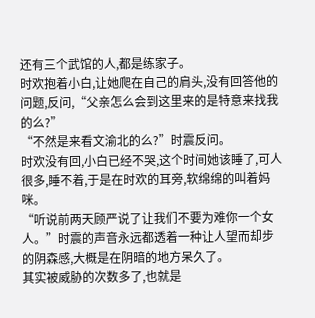还有三个武馆的人,都是练家子。
时欢抱着小白,让她爬在自己的肩头,没有回答他的问题,反问,“父亲怎么会到这里来的是特意来找我的么?”
“不然是来看文渝北的么?”时震反问。
时欢没有回,小白已经不哭,这个时间她该睡了,可人很多,睡不着,于是在时欢的耳旁,软绵绵的叫着妈咪。
“听说前两天顾严说了让我们不要为难你一个女人。”时震的声音永远都透着一种让人望而却步的阴森感,大概是在阴暗的地方呆久了。
其实被威胁的次数多了,也就是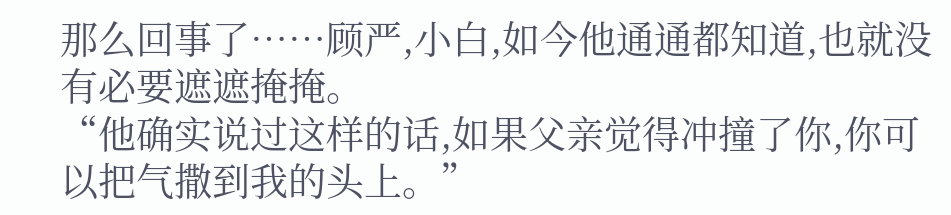那么回事了……顾严,小白,如今他通通都知道,也就没有必要遮遮掩掩。
“他确实说过这样的话,如果父亲觉得冲撞了你,你可以把气撒到我的头上。”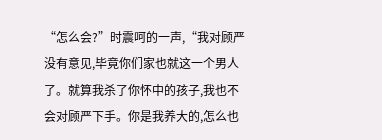“怎么会?”时震呵的一声,“我对顾严没有意见,毕竟你们家也就这一个男人了。就算我杀了你怀中的孩子,我也不会对顾严下手。你是我养大的,怎么也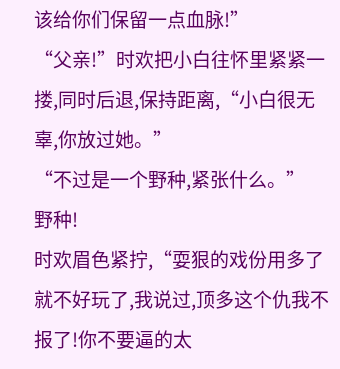该给你们保留一点血脉!”
“父亲!”时欢把小白往怀里紧紧一搂,同时后退,保持距离,“小白很无辜,你放过她。”
“不过是一个野种,紧张什么。”
野种!
时欢眉色紧拧,“耍狠的戏份用多了就不好玩了,我说过,顶多这个仇我不报了!你不要逼的太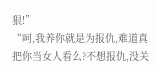狠!”
“呵,我养你就是为报仇,难道真把你当女人看么?不想报仇,没关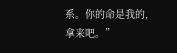系。你的命是我的,拿来吧。”